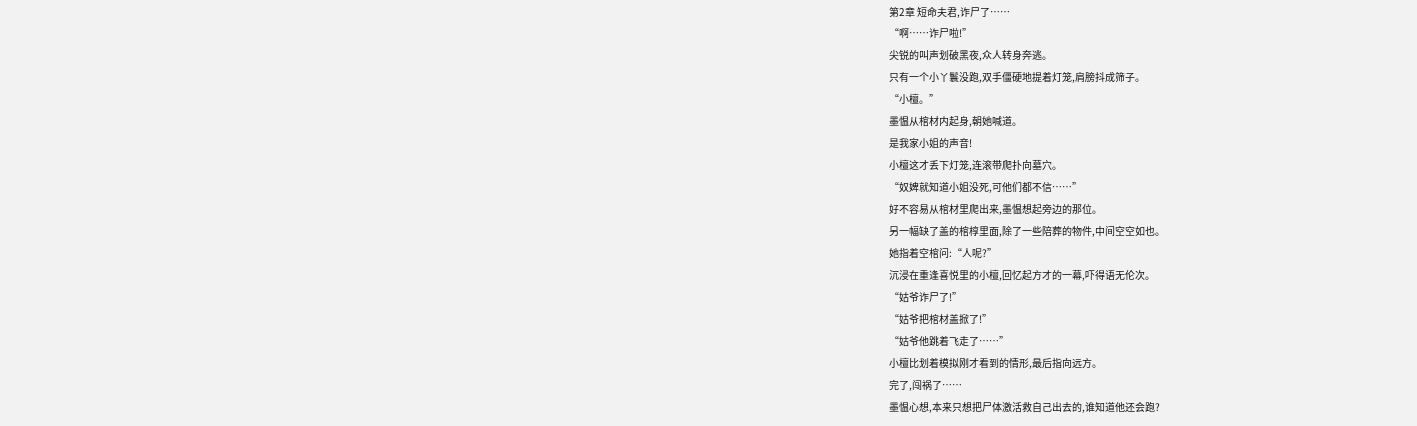第2章 短命夫君,诈尸了……
“啊……诈尸啦!”
尖锐的叫声划破黑夜,众人转身奔逃。
只有一个小丫鬟没跑,双手僵硬地提着灯笼,肩膀抖成筛子。
“小檀。”
墨愠从棺材内起身,朝她喊道。
是我家小姐的声音!
小檀这才丢下灯笼,连滚带爬扑向墓穴。
“奴婢就知道小姐没死,可他们都不信……”
好不容易从棺材里爬出来,墨愠想起旁边的那位。
另一幅缺了盖的棺椁里面,除了一些陪葬的物件,中间空空如也。
她指着空棺问:“人呢?”
沉浸在重逢喜悦里的小檀,回忆起方才的一幕,吓得语无伦次。
“姑爷诈尸了!”
“姑爷把棺材盖掀了!”
“姑爷他跳着飞走了……”
小檀比划着模拟刚才看到的情形,最后指向远方。
完了,闯祸了……
墨愠心想,本来只想把尸体激活救自己出去的,谁知道他还会跑?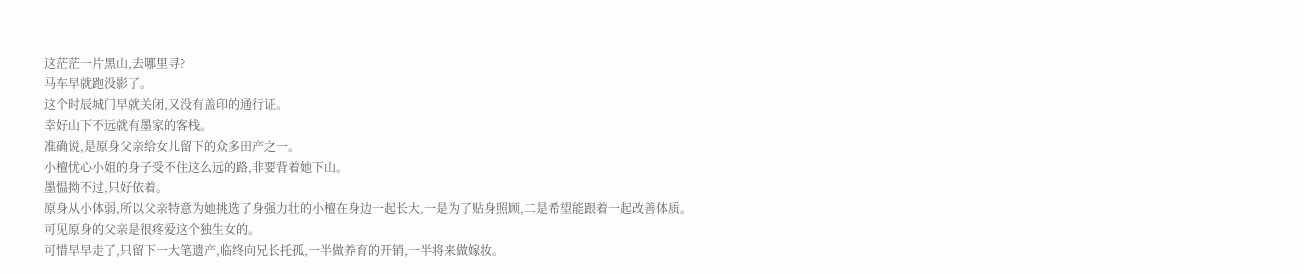这茫茫一片黑山,去哪里寻?
马车早就跑没影了。
这个时辰城门早就关闭,又没有盖印的通行证。
幸好山下不远就有墨家的客栈。
准确说,是原身父亲给女儿留下的众多田产之一。
小檀忧心小姐的身子受不住这么远的路,非要背着她下山。
墨愠拗不过,只好依着。
原身从小体弱,所以父亲特意为她挑选了身强力壮的小檀在身边一起长大,一是为了贴身照顾,二是希望能跟着一起改善体质。
可见原身的父亲是很疼爱这个独生女的。
可惜早早走了,只留下一大笔遗产,临终向兄长托孤,一半做养育的开销,一半将来做嫁妆。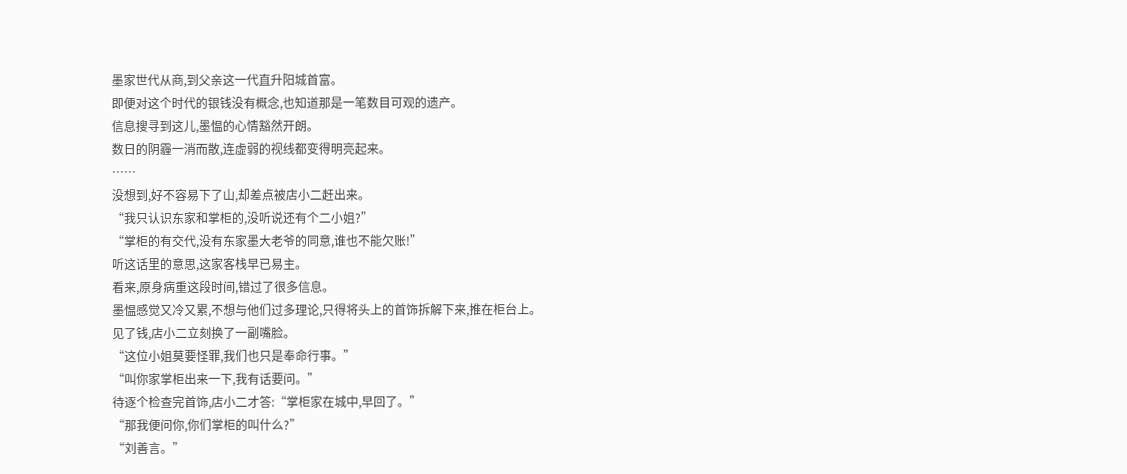墨家世代从商,到父亲这一代直升阳城首富。
即便对这个时代的银钱没有概念,也知道那是一笔数目可观的遗产。
信息搜寻到这儿,墨愠的心情豁然开朗。
数日的阴霾一消而散,连虚弱的视线都变得明亮起来。
……
没想到,好不容易下了山,却差点被店小二赶出来。
“我只认识东家和掌柜的,没听说还有个二小姐?”
“掌柜的有交代,没有东家墨大老爷的同意,谁也不能欠账!”
听这话里的意思,这家客栈早已易主。
看来,原身病重这段时间,错过了很多信息。
墨愠感觉又冷又累,不想与他们过多理论,只得将头上的首饰拆解下来,推在柜台上。
见了钱,店小二立刻换了一副嘴脸。
“这位小姐莫要怪罪,我们也只是奉命行事。”
“叫你家掌柜出来一下,我有话要问。”
待逐个检查完首饰,店小二才答:“掌柜家在城中,早回了。”
“那我便问你,你们掌柜的叫什么?”
“刘善言。”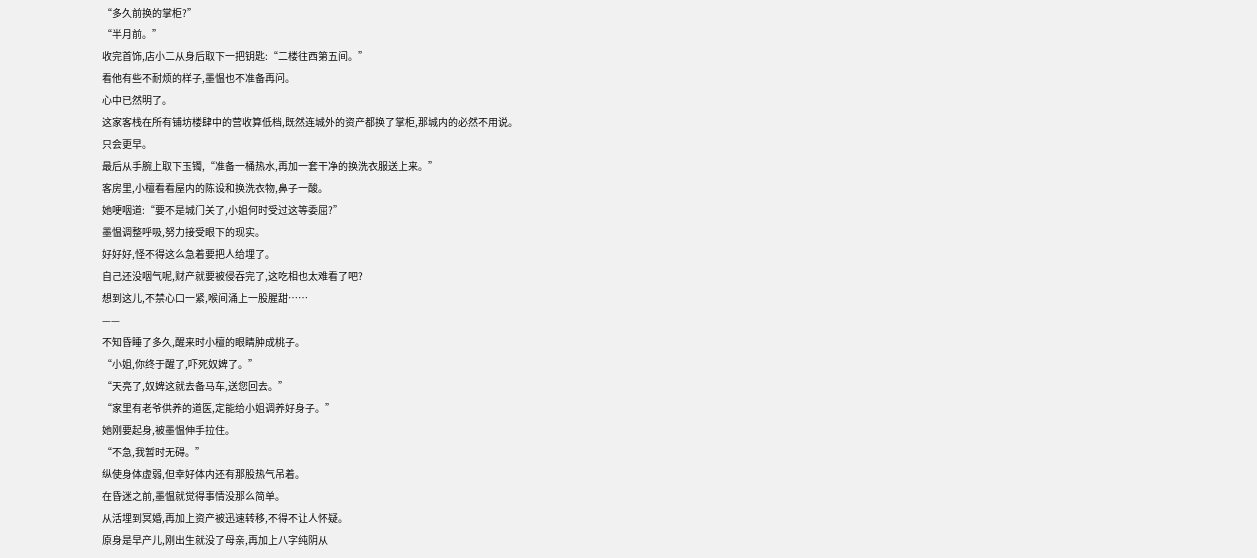“多久前换的掌柜?”
“半月前。”
收完首饰,店小二从身后取下一把钥匙:“二楼往西第五间。”
看他有些不耐烦的样子,墨愠也不准备再问。
心中已然明了。
这家客栈在所有铺坊楼肆中的营收算低档,既然连城外的资产都换了掌柜,那城内的必然不用说。
只会更早。
最后从手腕上取下玉镯,“准备一桶热水,再加一套干净的换洗衣服送上来。”
客房里,小檀看看屋内的陈设和换洗衣物,鼻子一酸。
她哽咽道:“要不是城门关了,小姐何时受过这等委屈?”
墨愠调整呼吸,努力接受眼下的现实。
好好好,怪不得这么急着要把人给埋了。
自己还没咽气呢,财产就要被侵吞完了,这吃相也太难看了吧?
想到这儿,不禁心口一紧,喉间涌上一股腥甜……
——
不知昏睡了多久,醒来时小檀的眼睛肿成桃子。
“小姐,你终于醒了,吓死奴婢了。”
“天亮了,奴婢这就去备马车,送您回去。”
“家里有老爷供养的道医,定能给小姐调养好身子。”
她刚要起身,被墨愠伸手拉住。
“不急,我暂时无碍。”
纵使身体虚弱,但幸好体内还有那股热气吊着。
在昏迷之前,墨愠就觉得事情没那么简单。
从活埋到冥婚,再加上资产被迅速转移,不得不让人怀疑。
原身是早产儿,刚出生就没了母亲,再加上八字纯阴从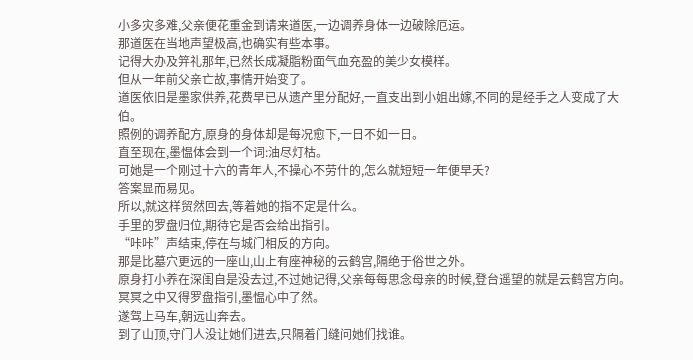小多灾多难,父亲便花重金到请来道医,一边调养身体一边破除厄运。
那道医在当地声望极高,也确实有些本事。
记得大办及笄礼那年,已然长成凝脂粉面气血充盈的美少女模样。
但从一年前父亲亡故,事情开始变了。
道医依旧是墨家供养,花费早已从遗产里分配好,一直支出到小姐出嫁,不同的是经手之人变成了大伯。
照例的调养配方,原身的身体却是每况愈下,一日不如一日。
直至现在,墨愠体会到一个词:油尽灯枯。
可她是一个刚过十六的青年人,不操心不劳什的,怎么就短短一年便早夭?
答案显而易见。
所以,就这样贸然回去,等着她的指不定是什么。
手里的罗盘归位,期待它是否会给出指引。
“咔咔”声结束,停在与城门相反的方向。
那是比墓穴更远的一座山,山上有座神秘的云鹤宫,隔绝于俗世之外。
原身打小养在深闺自是没去过,不过她记得,父亲每每思念母亲的时候,登台遥望的就是云鹤宫方向。
冥冥之中又得罗盘指引,墨愠心中了然。
遂驾上马车,朝远山奔去。
到了山顶,守门人没让她们进去,只隔着门缝问她们找谁。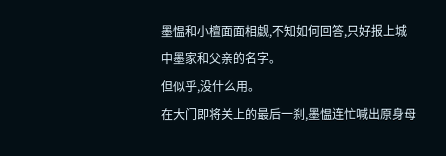墨愠和小檀面面相觑,不知如何回答,只好报上城中墨家和父亲的名字。
但似乎,没什么用。
在大门即将关上的最后一刹,墨愠连忙喊出原身母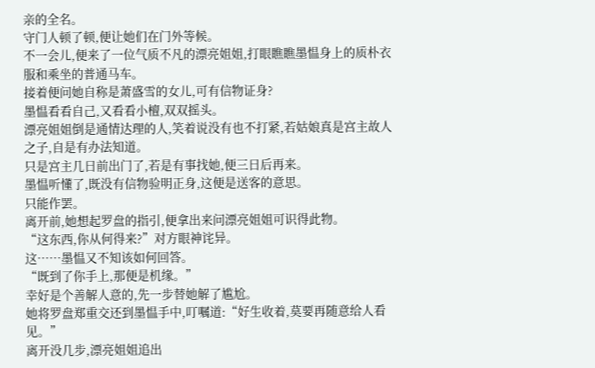亲的全名。
守门人顿了顿,便让她们在门外等候。
不一会儿,便来了一位气质不凡的漂亮姐姐,打眼瞧瞧墨愠身上的质朴衣服和乘坐的普通马车。
接着便问她自称是萧盛雪的女儿,可有信物证身?
墨愠看看自己,又看看小檀,双双摇头。
漂亮姐姐倒是通情达理的人,笑着说没有也不打紧,若姑娘真是宫主故人之子,自是有办法知道。
只是宫主几日前出门了,若是有事找她,便三日后再来。
墨愠听懂了,既没有信物验明正身,这便是送客的意思。
只能作罢。
离开前,她想起罗盘的指引,便拿出来问漂亮姐姐可识得此物。
“这东西,你从何得来?”对方眼神诧异。
这……墨愠又不知该如何回答。
“既到了你手上,那便是机缘。”
幸好是个善解人意的,先一步替她解了尴尬。
她将罗盘郑重交还到墨愠手中,叮嘱道:“好生收着,莫要再随意给人看见。”
离开没几步,漂亮姐姐追出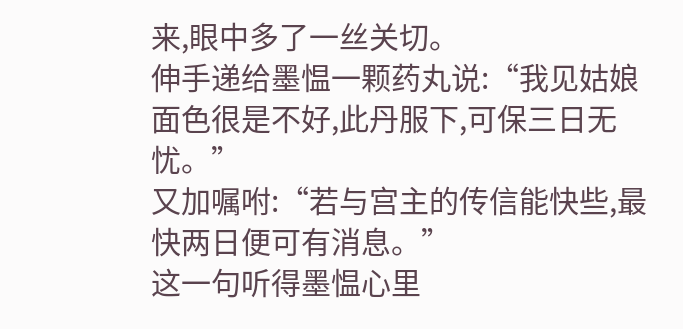来,眼中多了一丝关切。
伸手递给墨愠一颗药丸说:“我见姑娘面色很是不好,此丹服下,可保三日无忧。”
又加嘱咐:“若与宫主的传信能快些,最快两日便可有消息。”
这一句听得墨愠心里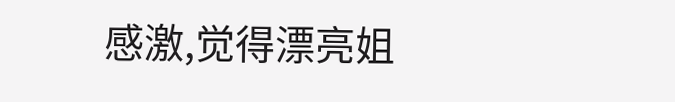感激,觉得漂亮姐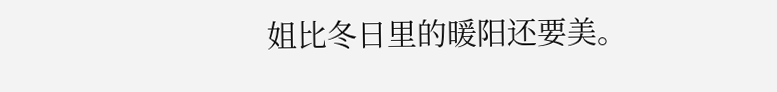姐比冬日里的暖阳还要美。